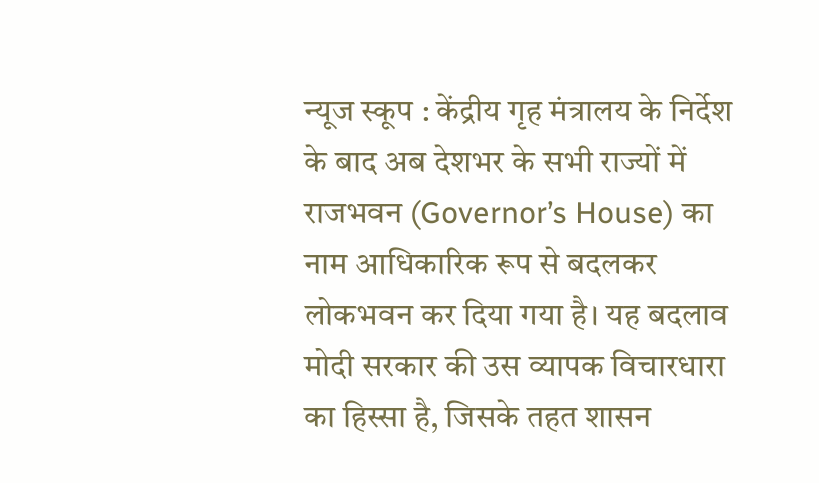न्यूज स्कूप : केंद्रीय गृह मंत्रालय के निर्देश के बाद अब देशभर के सभी राज्यों में राजभवन (Governor’s House) का नाम आधिकारिक रूप से बदलकर लोकभवन कर दिया गया है। यह बदलाव मोदी सरकार की उस व्यापक विचारधारा का हिस्सा है, जिसके तहत शासन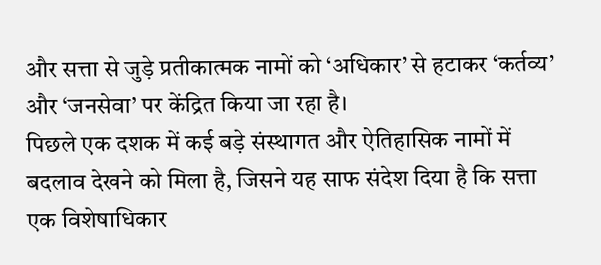और सत्ता से जुड़े प्रतीकात्मक नामों को ‘अधिकार’ से हटाकर ‘कर्तव्य’ और ‘जनसेवा’ पर केंद्रित किया जा रहा है।
पिछले एक दशक में कई बड़े संस्थागत और ऐतिहासिक नामों में बदलाव देखने को मिला है, जिसने यह साफ संदेश दिया है कि सत्ता एक विशेषाधिकार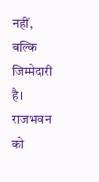नहीं, बल्कि जिम्मेदारी है। राजभवन को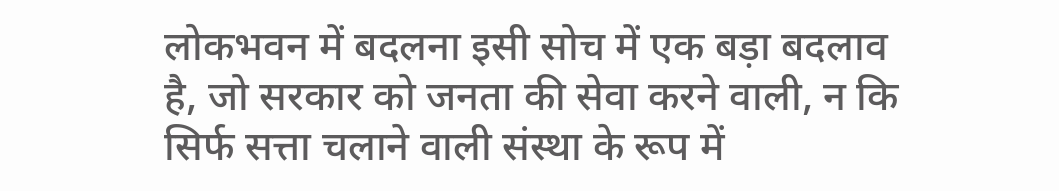लोकभवन में बदलना इसी सोच में एक बड़ा बदलाव है, जो सरकार को जनता की सेवा करने वाली, न कि सिर्फ सत्ता चलाने वाली संस्था के रूप में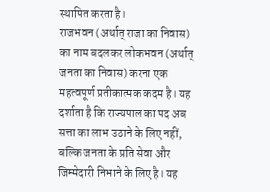स्थापित करता है।
राजभवन (अर्थात् राजा का निवास) का नाम बदलकर लोकभवन (अर्थात् जनता का निवास) करना एक महत्वपूर्ण प्रतीकात्मक कदम है। यह दर्शाता है कि राज्यपाल का पद अब सत्ता का लाभ उठाने के लिए नहीं, बल्कि जनता के प्रति सेवा और जिम्मेदारी निभाने के लिए है। यह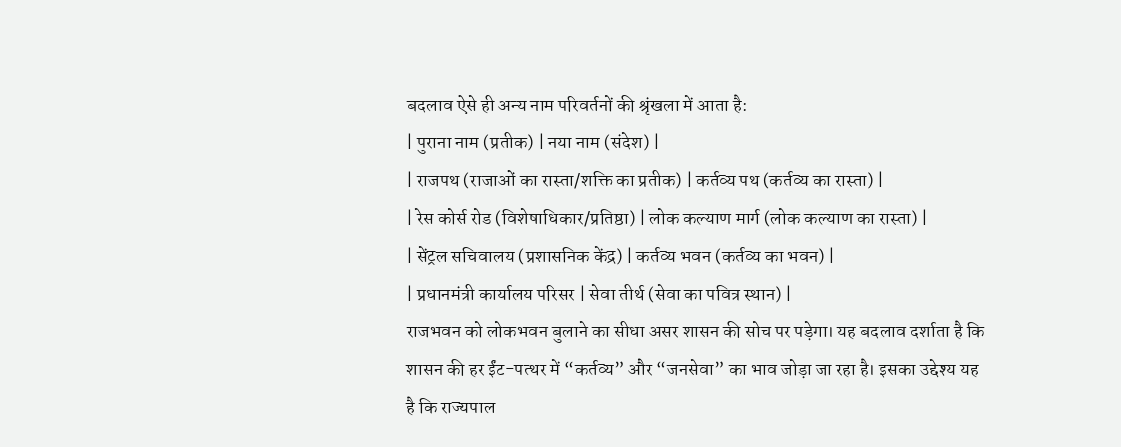बदलाव ऐसे ही अन्य नाम परिवर्तनों की श्रृंखला में आता है:
| पुराना नाम (प्रतीक) | नया नाम (संदेश) |
| राजपथ (राजाओं का रास्ता/शक्ति का प्रतीक) | कर्तव्य पथ (कर्तव्य का रास्ता) |
| रेस कोर्स रोड (विशेषाधिकार/प्रतिष्ठा) | लोक कल्याण मार्ग (लोक कल्याण का रास्ता) |
| सेंट्रल सचिवालय (प्रशासनिक केंद्र) | कर्तव्य भवन (कर्तव्य का भवन) |
| प्रधानमंत्री कार्यालय परिसर | सेवा तीर्थ (सेवा का पवित्र स्थान) |
राजभवन को लोकभवन बुलाने का सीधा असर शासन की सोच पर पड़ेगा। यह बदलाव दर्शाता है कि शासन की हर ईंट-पत्थर में “कर्तव्य” और “जनसेवा” का भाव जोड़ा जा रहा है। इसका उद्देश्य यह है कि राज्यपाल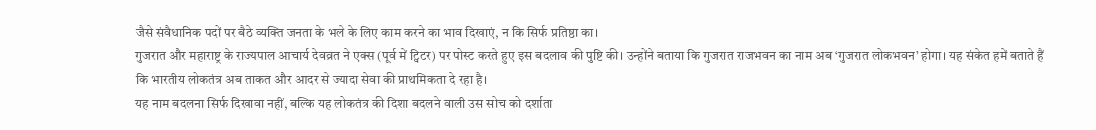जैसे संवैधानिक पदों पर बैठे व्यक्ति जनता के भले के लिए काम करने का भाव दिखाएं, न कि सिर्फ प्रतिष्ठा का।
गुजरात और महाराष्ट्र के राज्यपाल आचार्य देवव्रत ने एक्स (पूर्व में ट्विटर) पर पोस्ट करते हुए इस बदलाव की पुष्टि की। उन्होंने बताया कि गुजरात राजभवन का नाम अब ‘गुजरात लोकभवन’ होगा। यह संकेत हमें बताते हैं कि भारतीय लोकतंत्र अब ताकत और आदर से ज्यादा सेवा की प्राथमिकता दे रहा है।
यह नाम बदलना सिर्फ दिखावा नहीं, बल्कि यह लोकतंत्र की दिशा बदलने वाली उस सोच को दर्शाता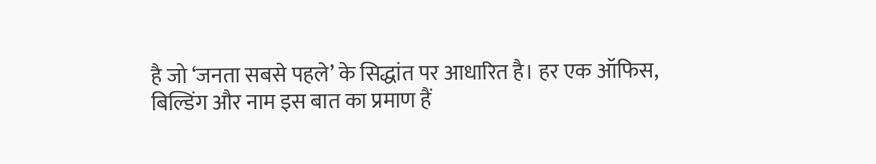है जो ‘जनता सबसे पहले’ के सिद्धांत पर आधारित है। हर एक ऑफिस, बिल्डिंग और नाम इस बात का प्रमाण हैं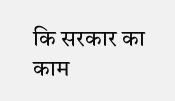कि सरकार का काम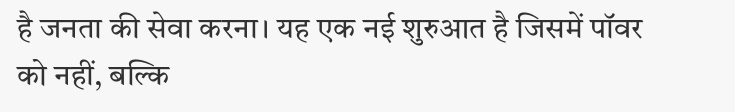है जनता की सेवा करना। यह एक नई शुरुआत है जिसमें पॉवर को नहीं, बल्कि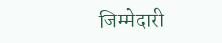जिम्मेदारी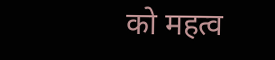को महत्व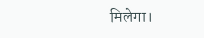मिलेगा।